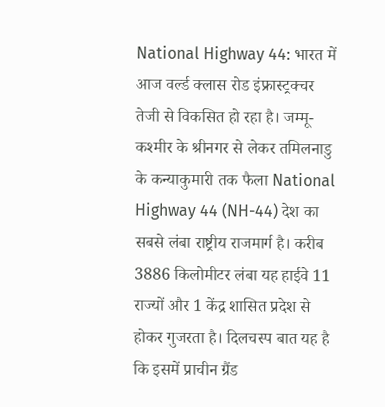National Highway 44: भारत में आज वर्ल्ड क्लास रोड इंफ्रास्ट्रक्चर तेजी से विकसित हो रहा है। जम्मू-कश्मीर के श्रीनगर से लेकर तमिलनाडु के कन्याकुमारी तक फैला National Highway 44 (NH-44) देश का सबसे लंबा राष्ट्रीय राजमार्ग है। करीब 3886 किलोमीटर लंबा यह हाईवे 11 राज्यों और 1 केंद्र शासित प्रदेश से होकर गुजरता है। दिलचस्प बात यह है कि इसमें प्राचीन ग्रैंड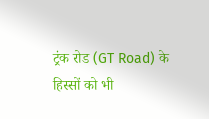ट्रंक रोड (GT Road) के हिस्सों को भी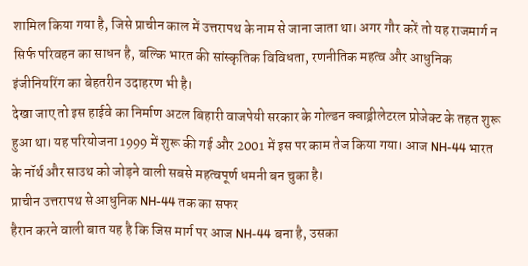शामिल किया गया है, जिसे प्राचीन काल में उत्तरापथ के नाम से जाना जाता था। अगर गौर करें तो यह राजमार्ग न सिर्फ परिवहन का साधन है, बल्कि भारत की सांस्कृतिक विविधता, रणनीतिक महत्व और आधुनिक इंजीनियरिंग का बेहतरीन उदाहरण भी है।
देखा जाए तो इस हाईवे का निर्माण अटल बिहारी वाजपेयी सरकार के गोल्डन क्वाड्रीलेटरल प्रोजेक्ट के तहत शुरू हुआ था। यह परियोजना 1999 में शुरू की गई और 2001 में इस पर काम तेज किया गया। आज NH-44 भारत के नॉर्थ और साउथ को जोड़ने वाली सबसे महत्वपूर्ण धमनी बन चुका है।
प्राचीन उत्तरापथ से आधुनिक NH-44 तक का सफर
हैरान करने वाली बात यह है कि जिस मार्ग पर आज NH-44 बना है, उसका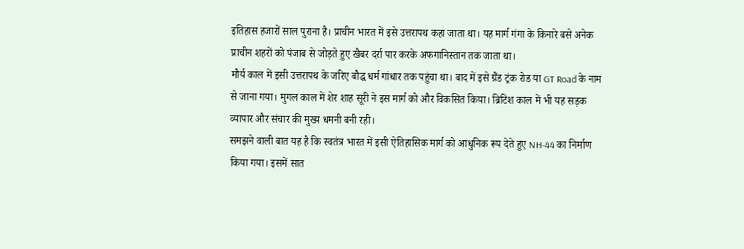इतिहास हजारों साल पुराना है। प्राचीन भारत में इसे उत्तरापथ कहा जाता था। यह मार्ग गंगा के किनारे बसे अनेक प्राचीन शहरों को पंजाब से जोड़ते हुए खैबर दर्रा पार करके अफगानिस्तान तक जाता था।
मौर्य काल में इसी उत्तरापथ के जरिए बौद्ध धर्म गांधार तक पहुंचा था। बाद में इसे ग्रैंड ट्रंक रोड या GT Road के नाम से जाना गया। मुगल काल में शेर शाह सूरी ने इस मार्ग को और विकसित किया। ब्रिटिश काल में भी यह सड़क व्यापार और संचार की मुख्य धमनी बनी रही।
समझने वाली बात यह है कि स्वतंत्र भारत में इसी ऐतिहासिक मार्ग को आधुनिक रूप देते हुए NH-44 का निर्माण किया गया। इसमें सात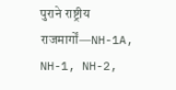पुराने राष्ट्रीय राजमार्गों—NH-1A, NH-1, NH-2,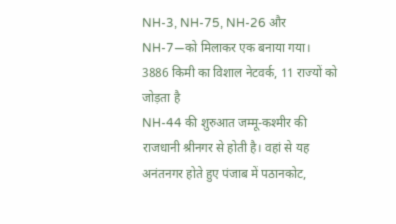NH-3, NH-75, NH-26 और NH-7—को मिलाकर एक बनाया गया।
3886 किमी का विशाल नेटवर्क, 11 राज्यों को जोड़ता है
NH-44 की शुरुआत जम्मू-कश्मीर की राजधानी श्रीनगर से होती है। वहां से यह अनंतनगर होते हुए पंजाब में पठानकोट,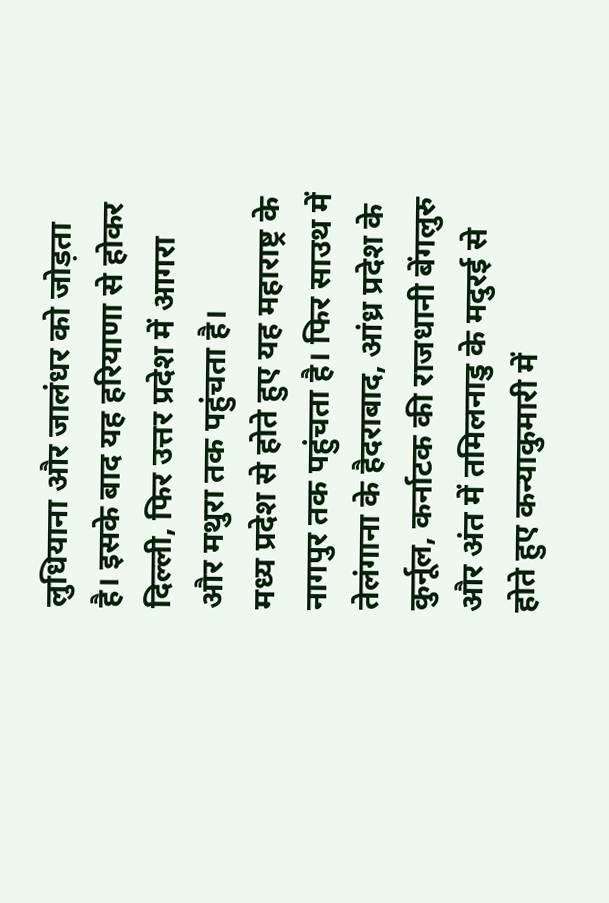लुधियाना और जालंधर को जोड़ता है। इसके बाद यह हरियाणा से होकर दिल्ली, फिर उत्तर प्रदेश में आगरा और मथुरा तक पहुंचता है।
मध्य प्रदेश से होते हुए यह महाराष्ट्र के नागपुर तक पहुंचता है। फिर साउथ में तेलंगाना के हैदराबाद, आंध्र प्रदेश के कुर्नूल, कर्नाटक की राजधानी बेंगलुरु और अंत में तमिलनाडु के मदुरई से होते हुए कन्याकुमारी में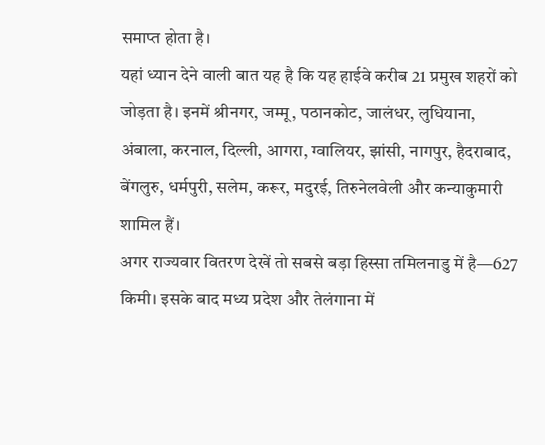समाप्त होता है।
यहां ध्यान देने वाली बात यह है कि यह हाईवे करीब 21 प्रमुख शहरों को जोड़ता है। इनमें श्रीनगर, जम्मू, पठानकोट, जालंधर, लुधियाना, अंबाला, करनाल, दिल्ली, आगरा, ग्वालियर, झांसी, नागपुर, हैदराबाद, बेंगलुरु, धर्मपुरी, सलेम, करूर, मदुरई, तिरुनेलवेली और कन्याकुमारी शामिल हैं।
अगर राज्यवार वितरण देखें तो सबसे बड़ा हिस्सा तमिलनाडु में है—627 किमी। इसके बाद मध्य प्रदेश और तेलंगाना में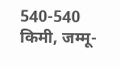540-540 किमी, जम्मू-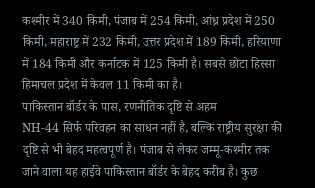कश्मीर में 340 किमी, पंजाब में 254 किमी, आंध्र प्रदेश में 250 किमी, महाराष्ट्र में 232 किमी, उत्तर प्रदेश में 189 किमी, हरियाणा में 184 किमी और कर्नाटक में 125 किमी है। सबसे छोटा हिस्सा हिमाचल प्रदेश में केवल 11 किमी का है।
पाकिस्तान बॉर्डर के पास, रणनीतिक दृष्टि से अहम
NH-44 सिर्फ परिवहन का साधन नहीं है, बल्कि राष्ट्रीय सुरक्षा की दृष्टि से भी बेहद महत्वपूर्ण है। पंजाब से लेकर जम्मू-कश्मीर तक जाने वाला यह हाईवे पाकिस्तान बॉर्डर के बेहद करीब है। कुछ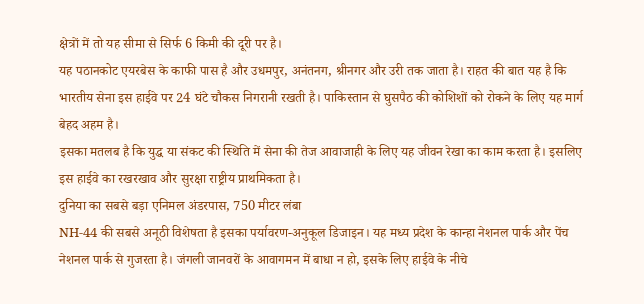क्षेत्रों में तो यह सीमा से सिर्फ 6 किमी की दूरी पर है।
यह पठानकोट एयरबेस के काफी पास है और उधमपुर, अनंतनग, श्रीनगर और उरी तक जाता है। राहत की बात यह है कि भारतीय सेना इस हाईवे पर 24 घंटे चौकस निगरानी रखती है। पाकिस्तान से घुसपैठ की कोशिशों को रोकने के लिए यह मार्ग बेहद अहम है।
इसका मतलब है कि युद्ध या संकट की स्थिति में सेना की तेज आवाजाही के लिए यह जीवन रेखा का काम करता है। इसलिए इस हाईवे का रखरखाव और सुरक्षा राष्ट्रीय प्राथमिकता है।
दुनिया का सबसे बड़ा एनिमल अंडरपास, 750 मीटर लंबा
NH-44 की सबसे अनूठी विशेषता है इसका पर्यावरण-अनुकूल डिजाइन। यह मध्य प्रदेश के कान्हा नेशनल पार्क और पेंच नेशनल पार्क से गुजरता है। जंगली जानवरों के आवागमन में बाधा न हो, इसके लिए हाईवे के नीचे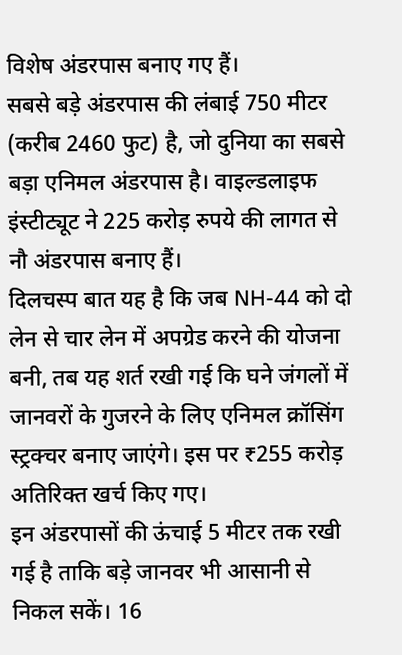विशेष अंडरपास बनाए गए हैं।
सबसे बड़े अंडरपास की लंबाई 750 मीटर (करीब 2460 फुट) है, जो दुनिया का सबसे बड़ा एनिमल अंडरपास है। वाइल्डलाइफ इंस्टीट्यूट ने 225 करोड़ रुपये की लागत से नौ अंडरपास बनाए हैं।
दिलचस्प बात यह है कि जब NH-44 को दो लेन से चार लेन में अपग्रेड करने की योजना बनी, तब यह शर्त रखी गई कि घने जंगलों में जानवरों के गुजरने के लिए एनिमल क्रॉसिंग स्ट्रक्चर बनाए जाएंगे। इस पर ₹255 करोड़ अतिरिक्त खर्च किए गए।
इन अंडरपासों की ऊंचाई 5 मीटर तक रखी गई है ताकि बड़े जानवर भी आसानी से निकल सकें। 16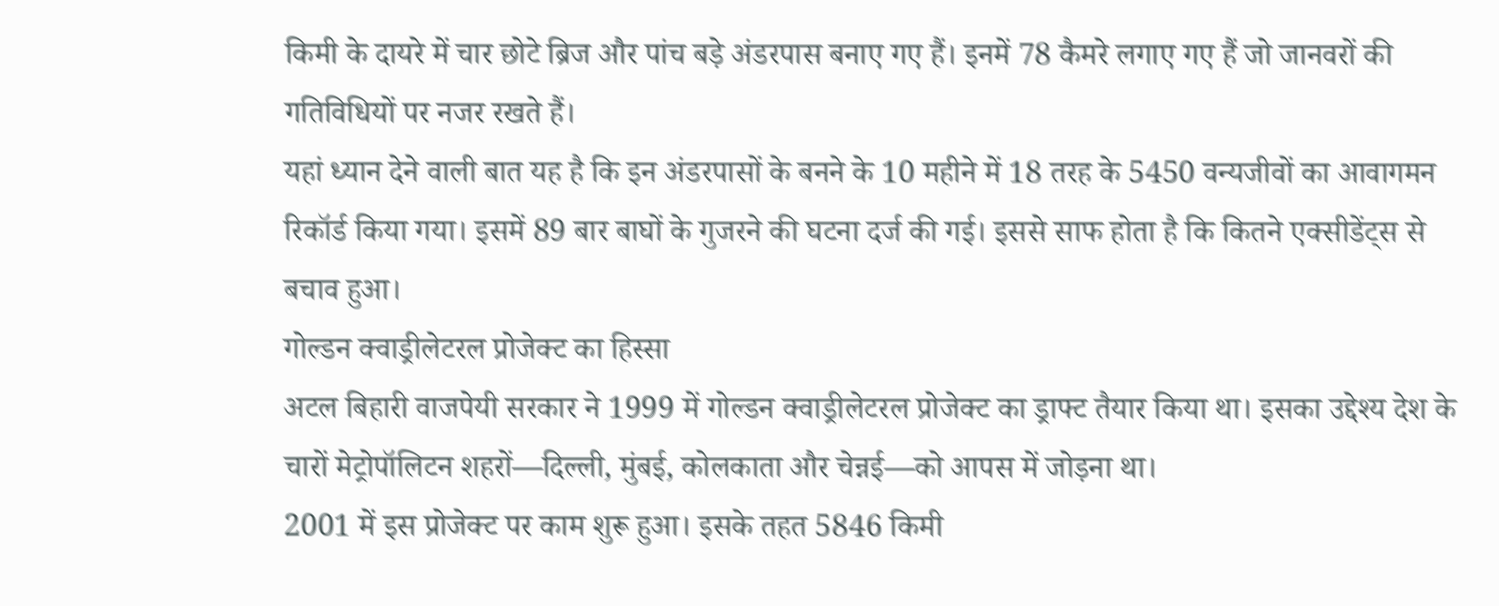किमी के दायरे में चार छोटे ब्रिज और पांच बड़े अंडरपास बनाए गए हैं। इनमें 78 कैमरे लगाए गए हैं जो जानवरों की गतिविधियों पर नजर रखते हैं।
यहां ध्यान देने वाली बात यह है कि इन अंडरपासों के बनने के 10 महीने में 18 तरह के 5450 वन्यजीवों का आवागमन रिकॉर्ड किया गया। इसमें 89 बार बाघों के गुजरने की घटना दर्ज की गई। इससे साफ होता है कि कितने एक्सीडेंट्स से बचाव हुआ।
गोल्डन क्वाड्रीलेटरल प्रोजेक्ट का हिस्सा
अटल बिहारी वाजपेयी सरकार ने 1999 में गोल्डन क्वाड्रीलेटरल प्रोजेक्ट का ड्राफ्ट तैयार किया था। इसका उद्देश्य देश के चारों मेट्रोपॉलिटन शहरों—दिल्ली, मुंबई, कोलकाता और चेन्नई—को आपस में जोड़ना था।
2001 में इस प्रोजेक्ट पर काम शुरू हुआ। इसके तहत 5846 किमी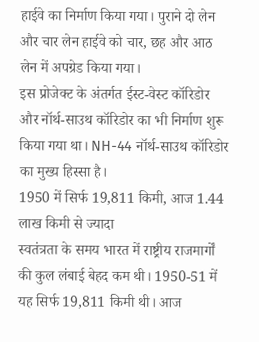हाईवे का निर्माण किया गया। पुराने दो लेन और चार लेन हाईवे को चार, छह और आठ लेन में अपग्रेड किया गया।
इस प्रोजेक्ट के अंतर्गत ईस्ट-वेस्ट कॉरिडोर और नॉर्थ-साउथ कॉरिडोर का भी निर्माण शुरू किया गया था। NH-44 नॉर्थ-साउथ कॉरिडोर का मुख्य हिस्सा है।
1950 में सिर्फ 19,811 किमी, आज 1.44 लाख किमी से ज्यादा
स्वतंत्रता के समय भारत में राष्ट्रीय राजमार्गों की कुल लंबाई बेहद कम थी। 1950-51 में यह सिर्फ 19,811 किमी थी। आज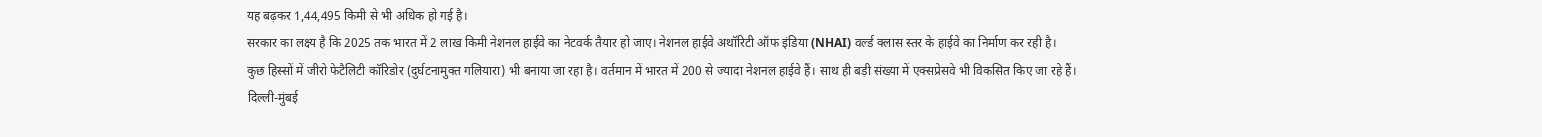यह बढ़कर 1,44,495 किमी से भी अधिक हो गई है।
सरकार का लक्ष्य है कि 2025 तक भारत में 2 लाख किमी नेशनल हाईवे का नेटवर्क तैयार हो जाए। नेशनल हाईवे अथॉरिटी ऑफ इंडिया (NHAI) वर्ल्ड क्लास स्तर के हाईवे का निर्माण कर रही है।
कुछ हिस्सों में जीरो फेटैलिटी कॉरिडोर (दुर्घटनामुक्त गलियारा) भी बनाया जा रहा है। वर्तमान में भारत में 200 से ज्यादा नेशनल हाईवे हैं। साथ ही बड़ी संख्या में एक्सप्रेसवे भी विकसित किए जा रहे हैं।
दिल्ली-मुंबई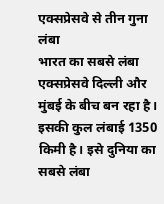एक्सप्रेसवे से तीन गुना लंबा
भारत का सबसे लंबा एक्सप्रेसवे दिल्ली और मुंबई के बीच बन रहा है। इसकी कुल लंबाई 1350 किमी है। इसे दुनिया का सबसे लंबा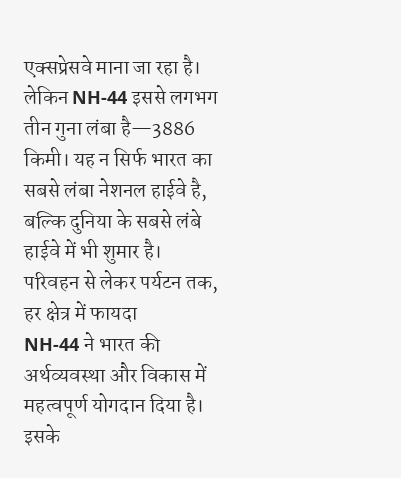एक्सप्रेसवे माना जा रहा है।
लेकिन NH-44 इससे लगभग तीन गुना लंबा है—3886 किमी। यह न सिर्फ भारत का सबसे लंबा नेशनल हाईवे है, बल्कि दुनिया के सबसे लंबे हाईवे में भी शुमार है।
परिवहन से लेकर पर्यटन तक, हर क्षेत्र में फायदा
NH-44 ने भारत की अर्थव्यवस्था और विकास में महत्वपूर्ण योगदान दिया है। इसके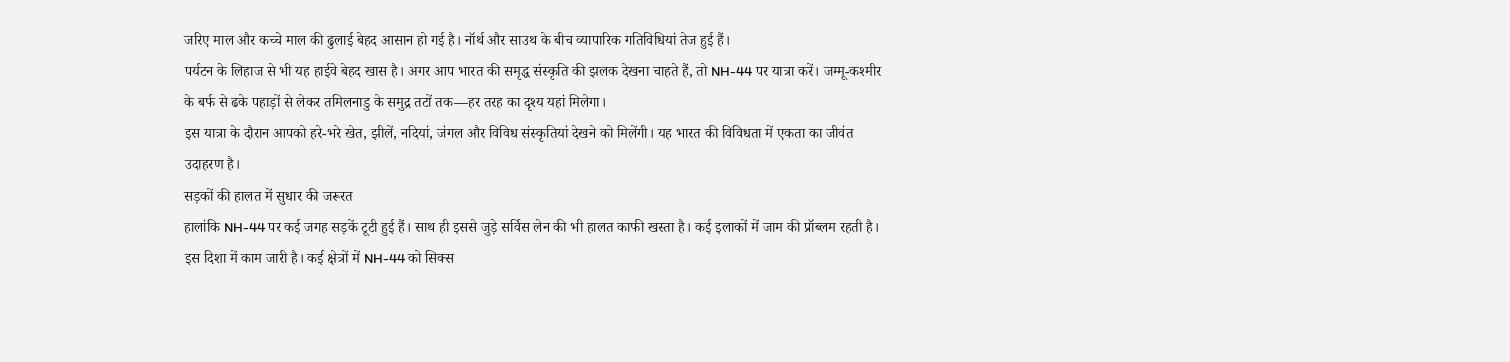जरिए माल और कच्चे माल की ढुलाई बेहद आसान हो गई है। नॉर्थ और साउथ के बीच व्यापारिक गतिविधियां तेज हुई हैं।
पर्यटन के लिहाज से भी यह हाईवे बेहद खास है। अगर आप भारत की समृद्ध संस्कृति की झलक देखना चाहते हैं, तो NH-44 पर यात्रा करें। जम्मू-कश्मीर के बर्फ से ढके पहाड़ों से लेकर तमिलनाडु के समुद्र तटों तक—हर तरह का दृश्य यहां मिलेगा।
इस यात्रा के दौरान आपको हरे-भरे खेत, झीलें, नदियां, जंगल और विविध संस्कृतियां देखने को मिलेंगी। यह भारत की विविधता में एकता का जीवंत उदाहरण है।
सड़कों की हालत में सुधार की जरूरत
हालांकि NH-44 पर कई जगह सड़कें टूटी हुई हैं। साथ ही इससे जुड़े सर्विस लेन की भी हालत काफी खस्ता है। कई इलाकों में जाम की प्रॉब्लम रहती है।
इस दिशा में काम जारी है। कई क्षेत्रों में NH-44 को सिक्स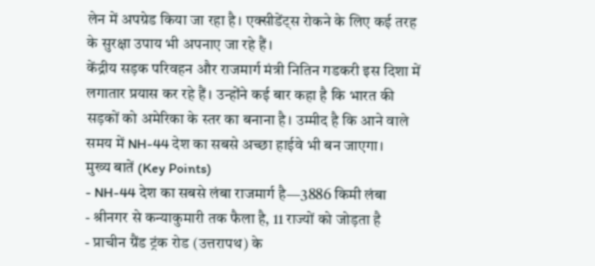लेन में अपग्रेड किया जा रहा है। एक्सीडेंट्स रोकने के लिए कई तरह के सुरक्षा उपाय भी अपनाए जा रहे हैं।
केंद्रीय सड़क परिवहन और राजमार्ग मंत्री नितिन गडकरी इस दिशा में लगातार प्रयास कर रहे हैं। उन्होंने कई बार कहा है कि भारत की सड़कों को अमेरिका के स्तर का बनाना है। उम्मीद है कि आने वाले समय में NH-44 देश का सबसे अच्छा हाईवे भी बन जाएगा।
मुख्य बातें (Key Points)
- NH-44 देश का सबसे लंबा राजमार्ग है—3886 किमी लंबा
- श्रीनगर से कन्याकुमारी तक फैला है, 11 राज्यों को जोड़ता है
- प्राचीन ग्रैंड ट्रंक रोड (उत्तरापथ) के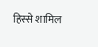हिस्से शामिल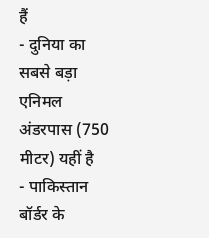हैं
- दुनिया का सबसे बड़ा एनिमल अंडरपास (750 मीटर) यहीं है
- पाकिस्तान बॉर्डर के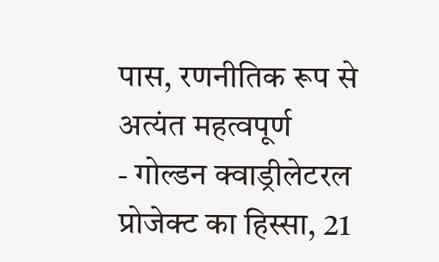पास, रणनीतिक रूप से अत्यंत महत्वपूर्ण
- गोल्डन क्वाड्रीलेटरल प्रोजेक्ट का हिस्सा, 21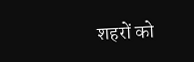शहरों को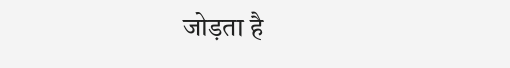जोड़ता है